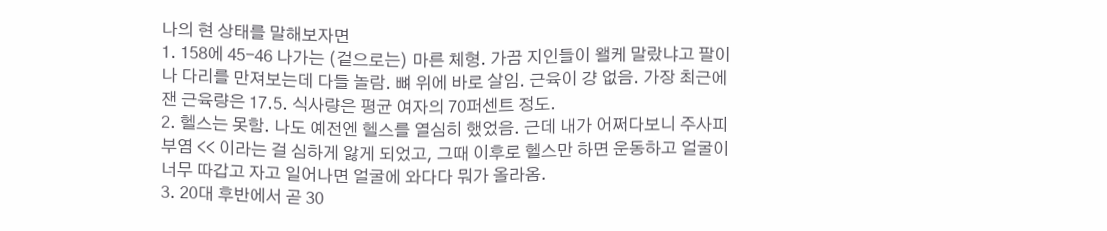나의 현 상태를 말해보자면
1. 158에 45-46 나가는 (겉으로는) 마른 체형. 가끔 지인들이 왤케 말랐냐고 팔이나 다리를 만져보는데 다들 놀람. 뼈 위에 바로 살임. 근육이 걍 없음. 가장 최근에 잰 근육량은 17.5. 식사량은 평균 여자의 70퍼센트 정도.
2. 헬스는 못함. 나도 예전엔 헬스를 열심히 했었음. 근데 내가 어쩌다보니 주사피부염 << 이라는 걸 심하게 앓게 되었고, 그때 이후로 헬스만 하면 운동하고 얼굴이 너무 따갑고 자고 일어나면 얼굴에 와다다 뭐가 올라옴.
3. 20대 후반에서 곧 30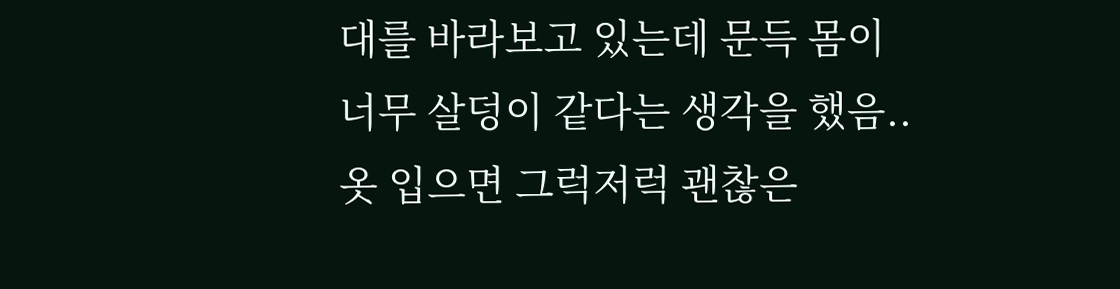대를 바라보고 있는데 문득 몸이 너무 살덩이 같다는 생각을 했음.. 옷 입으면 그럭저럭 괜찮은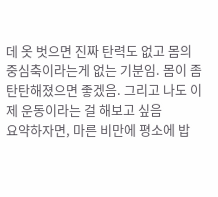데 옷 벗으면 진짜 탄력도 없고 몸의 중심축이라는게 없는 기분임. 몸이 좀 탄탄해졌으면 좋겠음. 그리고 나도 이제 운동이라는 걸 해보고 싶음
요약하자면, 마른 비만에 평소에 밥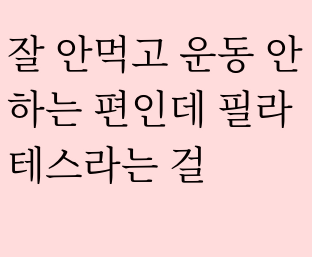잘 안먹고 운동 안하는 편인데 필라테스라는 걸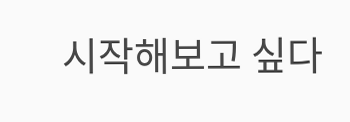시작해보고 싶다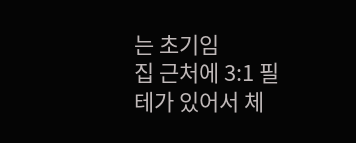는 초기임
집 근처에 3:1 필테가 있어서 체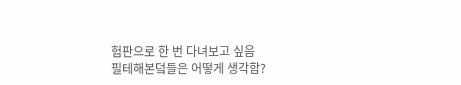험판으로 한 번 다녀보고 싶음
필테해본덬들은 어떻게 생각함?